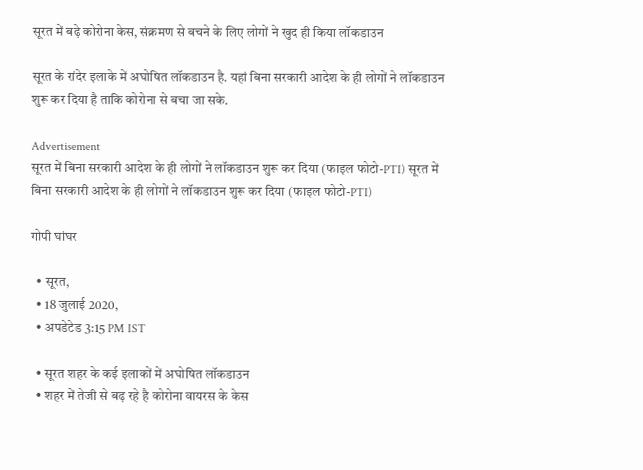सूरत में बढ़े कोरोना केस, संक्रमण से बचने के लिए लोगों ने खुद ही किया लॉकडाउन

सूरत के रांदेर इलाके में अघोषित लॉकडाउन है. यहां बिना सरकारी आदेश के ही लोगों ने लॉकडाउन शुरू कर दिया है ताकि कोरोना से बचा जा सके.

Advertisement
सूरत में बिना सरकारी आदेश के ही लोगों ने लॉकडाउन शुरू कर दिया (फाइल फोटो-PTI) सूरत में बिना सरकारी आदेश के ही लोगों ने लॉकडाउन शुरू कर दिया (फाइल फोटो-PTI)

गोपी घांघर

  • सूरत,
  • 18 जुलाई 2020,
  • अपडेटेड 3:15 PM IST

  • सूरत शहर के कई इलाकों में अघोषित लॉकडाउन
  • शहर में तेजी से बढ़ रहे है कोरोना वायरस के केस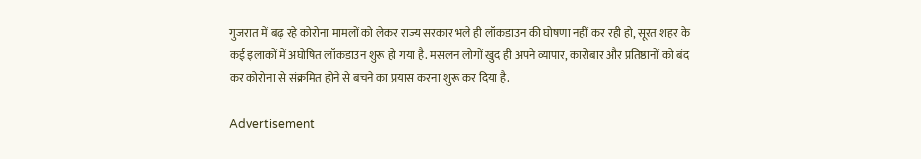गुजरात में बढ़ रहे कोरोना मामलों को लेकर राज्य सरकार भले ही लॉकडाउन की घोषणा नहीं कर रही हो, सूरत शहर के कई इलाकों में अघोषित लॉकडाउन शुरू हो गया है. मसलन लोगों खुद ही अपने व्यापार, कारोबार और प्रतिष्ठानों को बंद कर कोरोना से संक्रमित होने से बचने का प्रयास करना शुरू कर दिया है.

Advertisement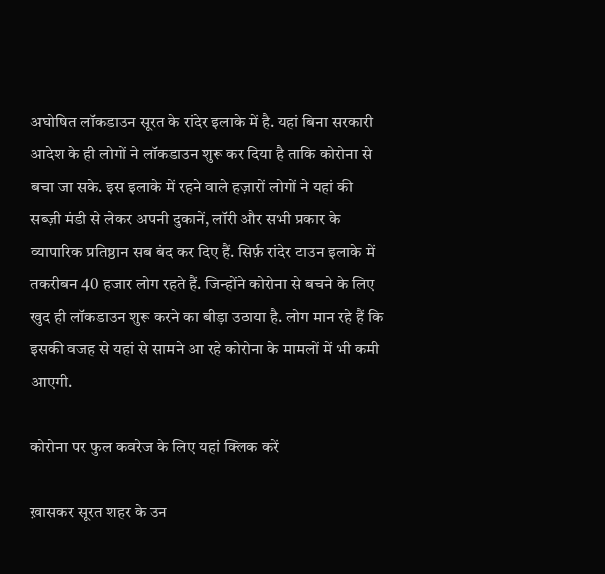अघोषित लॉकडाउन सूरत के रांदेर इलाके में है. यहां बिना सरकारी आदेश के ही लोगों ने लॉकडाउन शुरू कर दिया है ताकि कोरोना से बचा जा सके. इस इलाके में रहने वाले हज़ारों लोगों ने यहां की सब्ज़ी मंडी से लेकर अपनी दुकानें, लॉरी और सभी प्रकार के व्यापारिक प्रतिष्ठान सब बंद कर दिए हैं. सिर्फ़ रांदेर टाउन इलाके में तकरीबन 40 हजार लोग रहते हैं. जिन्होंने कोरोना से बचने के लिए खुद ही लॉकडाउन शुरू करने का बीड़ा उठाया है. लोग मान रहे हैं कि इसकी वजह से यहां से सामने आ रहे कोरोना के मामलों में भी कमी आएगी.

कोरोना पर फुल कवरेज के लि‍ए यहां क्ल‍िक करें

ख़ासकर सूरत शहर के उन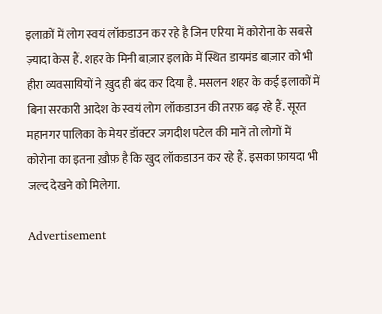इलाक़ों में लोग स्वयं लॉकडाउन कर रहे है जिन एरिया में कोरोना के सबसे ज़्यादा केस हैं. शहर के मिनी बाज़ार इलाके में स्थित डायमंड बाज़ार को भी हीरा व्यवसायियों ने ख़ुद ही बंद कर दिया है. मसलन शहर के कई इलाकों में बिना सरकारी आदेश के स्वयं लोग लॉकडाउन की तरफ़ बढ़ रहे हैं. सूरत महानगर पालिका के मेयर डॉक्टर जगदीश पटेल की मानें तो लोगों में कोरोना का इतना ख़ौफ़ है कि खुद लॉकडाउन कर रहे हैं. इसका फ़ायदा भी जल्द देखने को मिलेगा.

Advertisement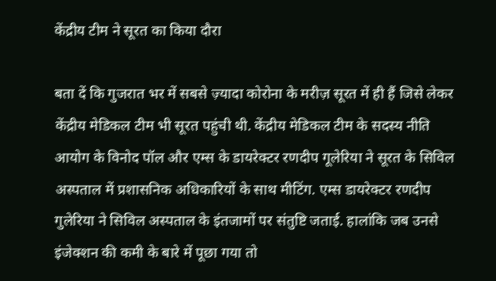केंद्रीय टीम ने सूरत का किया दौरा

बता दें कि गुजरात भर में सबसे ज़्यादा कोरोना के मरीज़ सूरत में ही हैं जिसे लेकर केंद्रीय मेडिकल टीम भी सूरत पहुंची थी. केंद्रीय मेडिकल टीम के सदस्य नीति आयोग के विनोद पॉल और एम्स के डायरेक्टर रणदीप गूलेरिया ने सूरत के सिविल अस्पताल में प्रशासनिक अधिकारियों के साथ मीटिंग. एम्स डायरेक्टर रणदीप गुलेरिया ने सिविल अस्पताल के इंतजामों पर संतुष्टि जताई. हालांकि जब उनसे इंजेक्शन की कमी के बारे में पूछा गया तो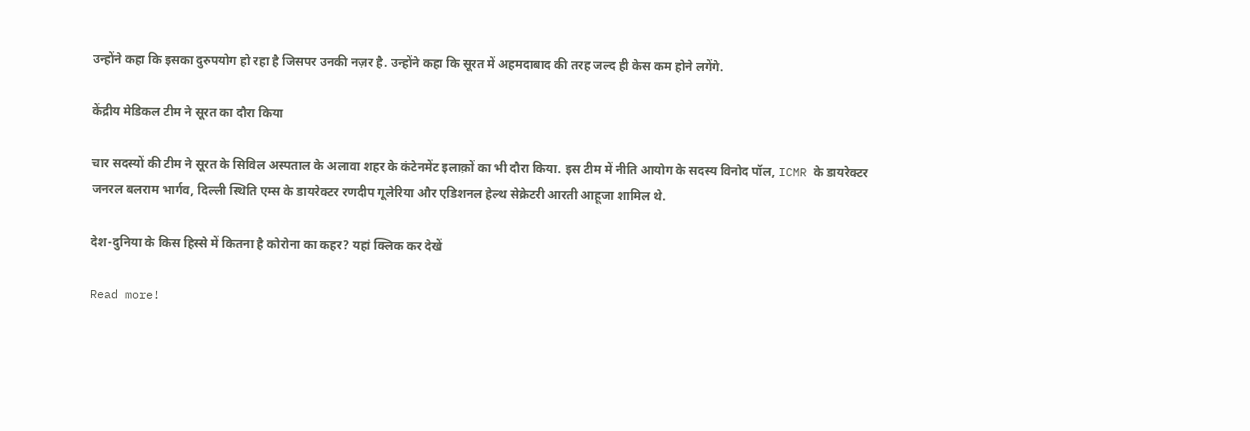उन्होंने कहा कि इसका दुरुपयोग हो रहा है जिसपर उनकी नज़र है. उन्होंने कहा कि सूरत में अहमदाबाद की तरह जल्द ही केस कम होने लगेंगे.

केंद्रीय मेडिकल टीम ने सूरत का दौरा किया

चार सदस्यों की टीम ने सूरत के सिविल अस्पताल के अलावा शहर के कंटेनमेंट इलाक़ों का भी दौरा किया. इस टीम में नीति आयोग के सदस्य विनोद पॉल, ICMR के डायरेक्टर जनरल बलराम भार्गव, दिल्ली स्थिति एम्स के डायरेक्टर रणदीप गूलेरिया और एडिशनल हेल्थ सेक्रेटरी आरती आहूजा शामिल थे.

देश-दुनिया के किस हिस्से में कितना है कोरोना का कहर? यहां क्लिक कर देखें

Read more!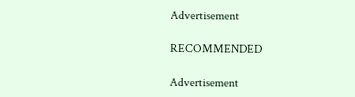Advertisement

RECOMMENDED

Advertisement